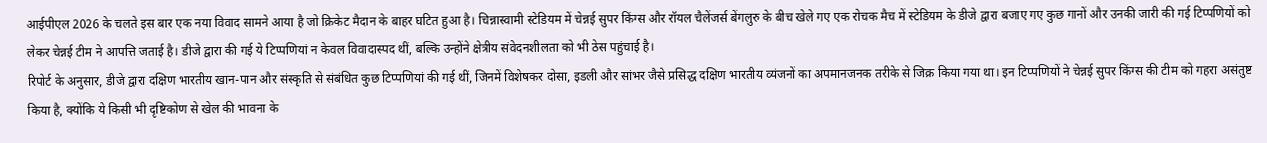आईपीएल 2026 के चलते इस बार एक नया विवाद सामने आया है जो क्रिकेट मैदान के बाहर घटित हुआ है। चिन्नास्वामी स्टेडियम में चेन्नई सुपर किंग्स और रॉयल चैलेंजर्स बेंगलुरु के बीच खेले गए एक रोचक मैच में स्टेडियम के डीजे द्वारा बजाए गए कुछ गानों और उनकी जारी की गई टिप्पणियों को लेकर चेन्नई टीम ने आपत्ति जताई है। डीजे द्वारा की गई ये टिप्पणियां न केवल विवादास्पद थीं, बल्कि उन्होंने क्षेत्रीय संवेदनशीलता को भी ठेस पहुंचाई है।
रिपोर्ट के अनुसार, डीजे द्वारा दक्षिण भारतीय खान-पान और संस्कृति से संबंधित कुछ टिप्पणियां की गई थीं, जिनमें विशेषकर दोसा, इडली और सांभर जैसे प्रसिद्ध दक्षिण भारतीय व्यंजनों का अपमानजनक तरीके से जिक्र किया गया था। इन टिप्पणियों ने चेन्नई सुपर किंग्स की टीम को गहरा असंतुष्ट किया है, क्योंकि ये किसी भी दृष्टिकोण से खेल की भावना के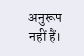अनुरूप नहीं हैं।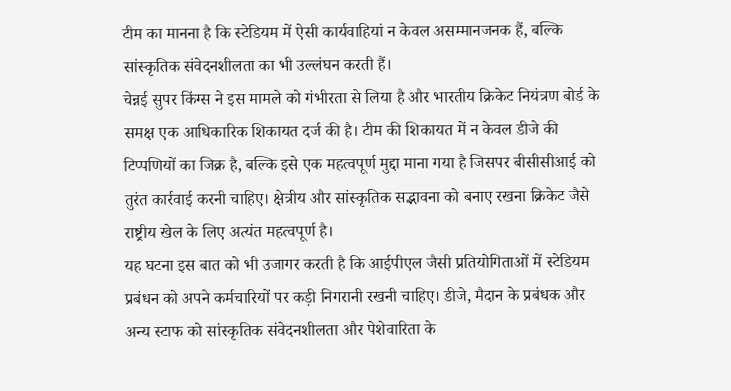टीम का मानना है कि स्टेडियम में ऐसी कार्यवाहियां न केवल असम्मानजनक हैं, बल्कि सांस्कृतिक संवेदनशीलता का भी उल्लंघन करती हैं।
चेन्नई सुपर किंग्स ने इस मामले को गंभीरता से लिया है और भारतीय क्रिकेट नियंत्रण बोर्ड के समक्ष एक आधिकारिक शिकायत दर्ज की है। टीम की शिकायत में न केवल डीजे की टिप्पणियों का जिक्र है, बल्कि इसे एक महत्वपूर्ण मुद्दा माना गया है जिसपर बीसीसीआई को तुरंत कार्रवाई करनी चाहिए। क्षेत्रीय और सांस्कृतिक सद्भावना को बनाए रखना क्रिकेट जैसे राष्ट्रीय खेल के लिए अत्यंत महत्वपूर्ण है।
यह घटना इस बात को भी उजागर करती है कि आईपीएल जैसी प्रतियोगिताओं में स्टेडियम प्रबंधन को अपने कर्मचारियों पर कड़ी निगरानी रखनी चाहिए। डीजे, मैदान के प्रबंधक और अन्य स्टाफ को सांस्कृतिक संवेदनशीलता और पेशेवारिता के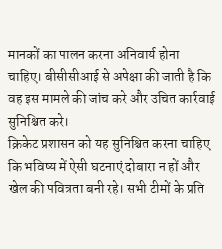मानकों का पालन करना अनिवार्य होना चाहिए। बीसीसीआई से अपेक्षा की जाती है कि वह इस मामले की जांच करे और उचित कार्रवाई सुनिश्चित करे।
क्रिकेट प्रशासन को यह सुनिश्चित करना चाहिए कि भविष्य में ऐसी घटनाएं दोबारा न हों और खेल की पवित्रता बनी रहे। सभी टीमों के प्रति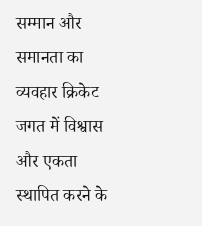सम्मान और समानता का व्यवहार क्रिकेट जगत में विश्वास और एकता स्थापित करने के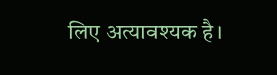लिए अत्यावश्यक है।